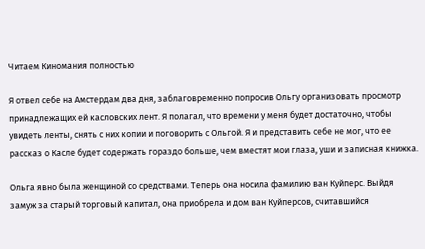Читаем Киномания полностью

Я отвел себе на Амстердам два дня, заблаговременно попросив Ольгу организовать просмотр принадлежащих ей касловских лент. Я полагал, что времени у меня будет достаточно, чтобы увидеть ленты, снять с них копии и поговорить с Ольгой. Я и представить себе не мог, что ее рассказ о Касле будет содержать гораздо больше, чем вместят мои глаза, уши и записная книжка.

Ольга явно была женщиной со средствами. Теперь она носила фамилию ван Куйперс. Выйдя замуж за старый торговый капитал, она приобрела и дом ван Куйперсов, считавшийся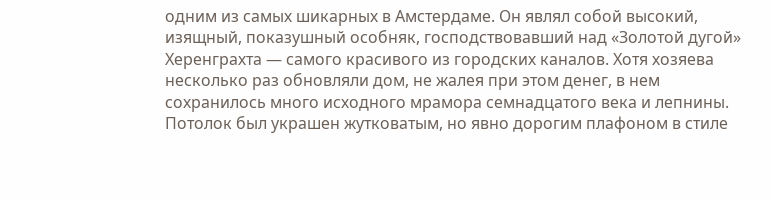одним из самых шикарных в Амстердаме. Он являл собой высокий, изящный, показушный особняк, господствовавший над «Золотой дугой» Херенграхта — самого красивого из городских каналов. Хотя хозяева несколько раз обновляли дом, не жалея при этом денег, в нем сохранилось много исходного мрамора семнадцатого века и лепнины. Потолок был украшен жутковатым, но явно дорогим плафоном в стиле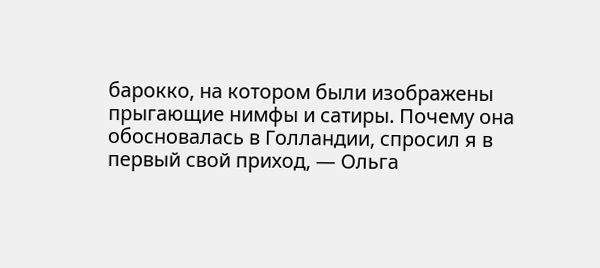барокко, на котором были изображены прыгающие нимфы и сатиры. Почему она обосновалась в Голландии, спросил я в первый свой приход, — Ольга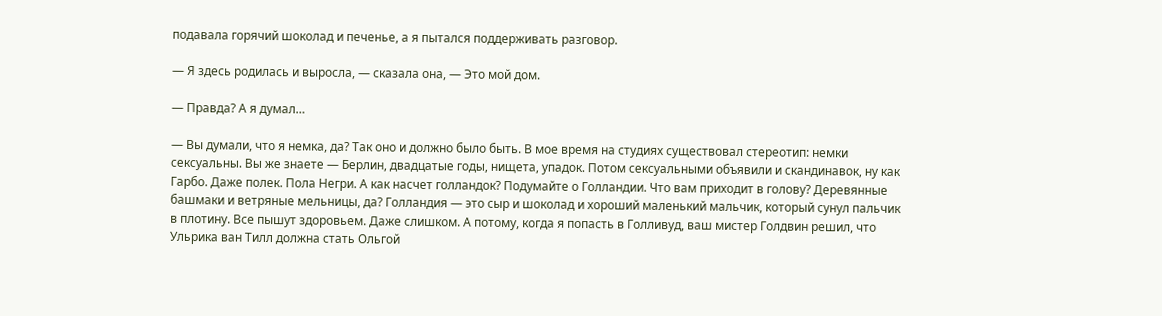подавала горячий шоколад и печенье, а я пытался поддерживать разговор.

— Я здесь родилась и выросла, — сказала она, — Это мой дом.

— Правда? А я думал…

— Вы думали, что я немка, да? Так оно и должно было быть. В мое время на студиях существовал стереотип: немки сексуальны. Вы же знаете — Берлин, двадцатые годы, нищета, упадок. Потом сексуальными объявили и скандинавок, ну как Гарбо. Даже полек. Пола Негри. А как насчет голландок? Подумайте о Голландии. Что вам приходит в голову? Деревянные башмаки и ветряные мельницы, да? Голландия — это сыр и шоколад и хороший маленький мальчик, который сунул пальчик в плотину. Все пышут здоровьем. Даже слишком. А потому, когда я попасть в Голливуд, ваш мистер Голдвин решил, что Ульрика ван Тилл должна стать Ольгой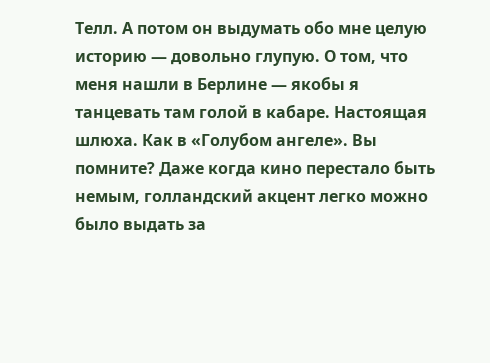Телл. А потом он выдумать обо мне целую историю — довольно глупую. О том, что меня нашли в Берлине — якобы я танцевать там голой в кабаре. Настоящая шлюха. Как в «Голубом ангеле». Вы помните? Даже когда кино перестало быть немым, голландский акцент легко можно было выдать за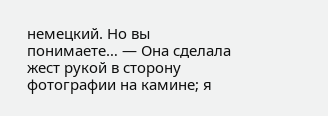немецкий. Но вы понимаете… — Она сделала жест рукой в сторону фотографии на камине; я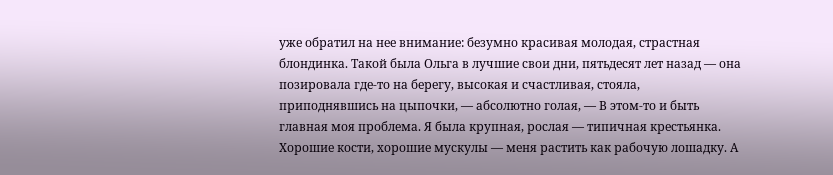уже обратил на нее внимание: безумно красивая молодая, страстная блондинка. Такой была Ольга в лучшие свои дни, пятьдесят лет назад — она позировала где-то на берегу, высокая и счастливая, стояла, приподнявшись на цыпочки, — абсолютно голая, — В этом-то и быть главная моя проблема. Я была крупная, рослая — типичная крестьянка. Хорошие кости, хорошие мускулы — меня растить как рабочую лошадку. А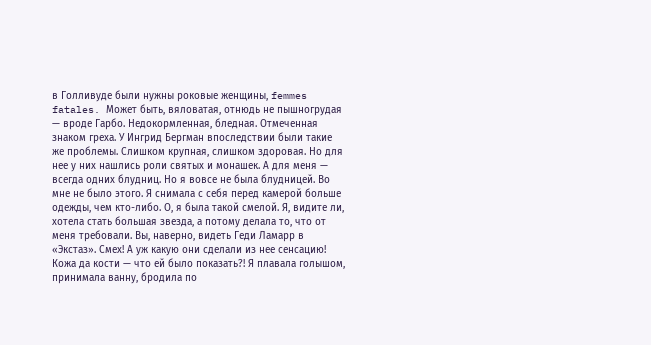в Голливуде были нужны роковые женщины, femmes fatales. Может быть, вяловатая, отнюдь не пышногрудая — вроде Гарбо. Недокормленная, бледная. Отмеченная знаком греха. У Ингрид Бергман впоследствии были такие же проблемы. Слишком крупная, слишком здоровая. Но для нее у них нашлись роли святых и монашек. А для меня — всегда одних блудниц. Но я вовсе не была блудницей. Во мне не было этого. Я снимала с себя перед камерой больше одежды, чем кто-либо. О, я была такой смелой. Я, видите ли, хотела стать большая звезда, а потому делала то, что от меня требовали. Вы, наверно, видеть Геди Ламарр в «Экстаз». Смех! А уж какую они сделали из нее сенсацию! Кожа да кости — что ей было показать?! Я плавала голышом, принимала ванну, бродила по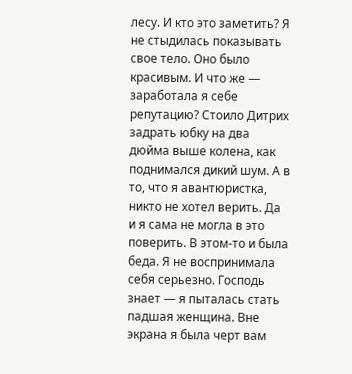лесу. И кто это заметить? Я не стыдилась показывать свое тело. Оно было красивым. И что же — заработала я себе репутацию? Стоило Дитрих задрать юбку на два дюйма выше колена, как поднимался дикий шум. А в то, что я авантюристка, никто не хотел верить. Да и я сама не могла в это поверить. В этом-то и была беда. Я не воспринимала себя серьезно. Господь знает — я пыталась стать падшая женщина. Вне экрана я была черт вам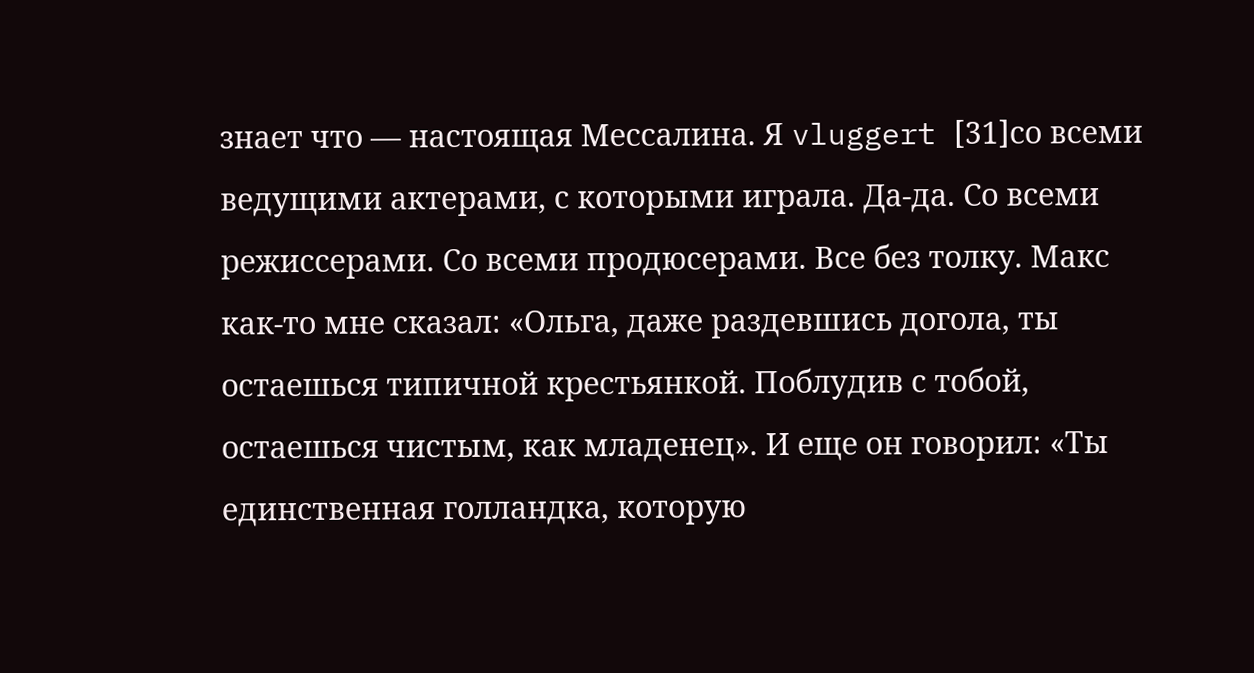знает что — настоящая Мессалина. Я vluggert [31]со всеми ведущими актерами, с которыми играла. Да-да. Со всеми режиссерами. Со всеми продюсерами. Все без толку. Макс как-то мне сказал: «Ольга, даже раздевшись догола, ты остаешься типичной крестьянкой. Поблудив с тобой, остаешься чистым, как младенец». И еще он говорил: «Ты единственная голландка, которую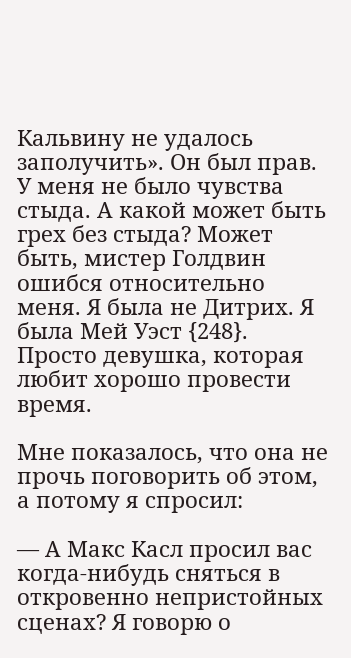Кальвину не удалось заполучить». Он был прав. У меня не было чувства стыда. А какой может быть грех без стыда? Может быть, мистер Голдвин ошибся относительно меня. Я была не Дитрих. Я была Мей Уэст {248}. Просто девушка, которая любит хорошо провести время.

Мне показалось, что она не прочь поговорить об этом, а потому я спросил:

— А Макс Касл просил вас когда-нибудь сняться в откровенно непристойных сценах? Я говорю о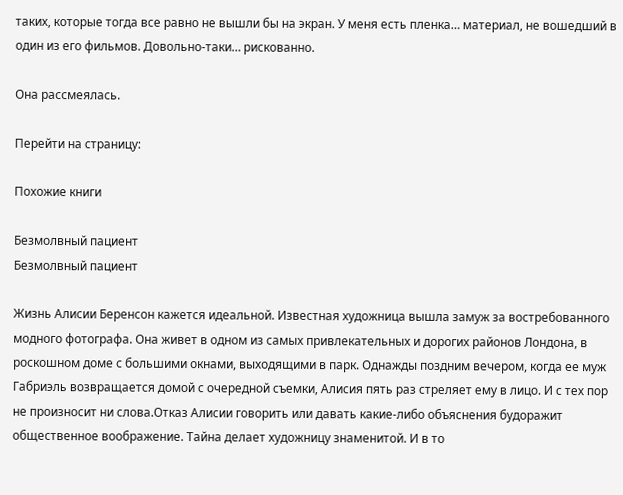таких, которые тогда все равно не вышли бы на экран. У меня есть пленка… материал, не вошедший в один из его фильмов. Довольно-таки… рискованно.

Она рассмеялась.

Перейти на страницу:

Похожие книги

Безмолвный пациент
Безмолвный пациент

Жизнь Алисии Беренсон кажется идеальной. Известная художница вышла замуж за востребованного модного фотографа. Она живет в одном из самых привлекательных и дорогих районов Лондона, в роскошном доме с большими окнами, выходящими в парк. Однажды поздним вечером, когда ее муж Габриэль возвращается домой с очередной съемки, Алисия пять раз стреляет ему в лицо. И с тех пор не произносит ни слова.Отказ Алисии говорить или давать какие-либо объяснения будоражит общественное воображение. Тайна делает художницу знаменитой. И в то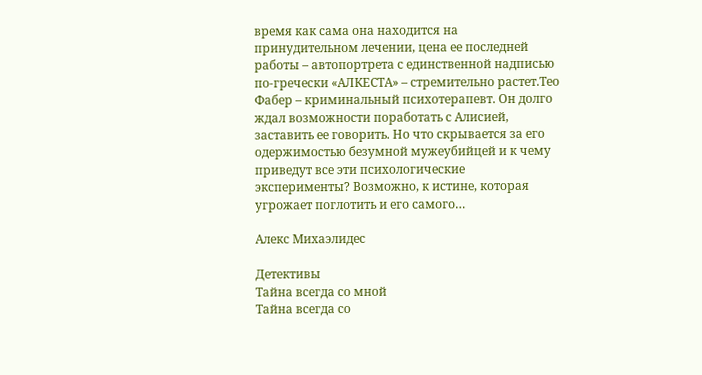время как сама она находится на принудительном лечении, цена ее последней работы – автопортрета с единственной надписью по-гречески «АЛКЕСТА» – стремительно растет.Тео Фабер – криминальный психотерапевт. Он долго ждал возможности поработать с Алисией, заставить ее говорить. Но что скрывается за его одержимостью безумной мужеубийцей и к чему приведут все эти психологические эксперименты? Возможно, к истине, которая угрожает поглотить и его самого…

Алекс Михаэлидес

Детективы
Тайна всегда со мной
Тайна всегда со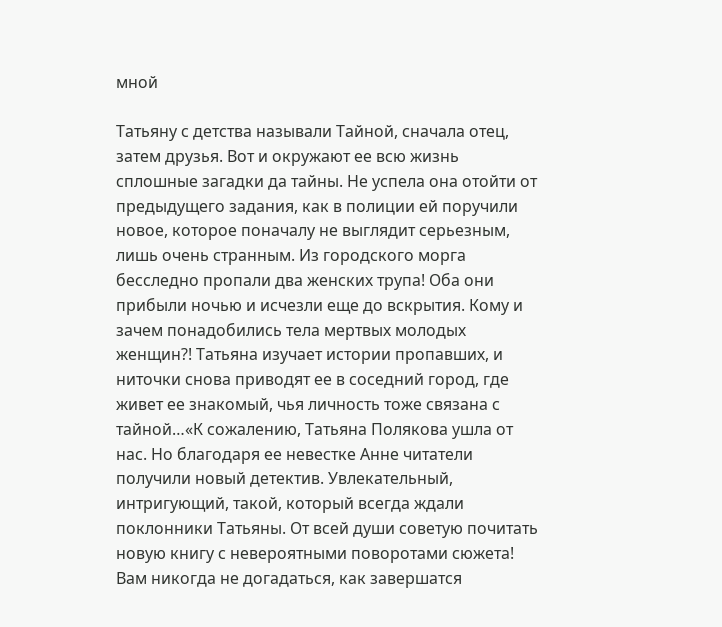мной

Татьяну с детства называли Тайной, сначала отец, затем друзья. Вот и окружают ее всю жизнь сплошные загадки да тайны. Не успела она отойти от предыдущего задания, как в полиции ей поручили новое, которое поначалу не выглядит серьезным, лишь очень странным. Из городского морга бесследно пропали два женских трупа! Оба они прибыли ночью и исчезли еще до вскрытия. Кому и зачем понадобились тела мертвых молодых женщин?! Татьяна изучает истории пропавших, и ниточки снова приводят ее в соседний город, где живет ее знакомый, чья личность тоже связана с тайной…«К сожалению, Татьяна Полякова ушла от нас. Но благодаря ее невестке Анне читатели получили новый детектив. Увлекательный, интригующий, такой, который всегда ждали поклонники Татьяны. От всей души советую почитать новую книгу с невероятными поворотами сюжета! Вам никогда не догадаться, как завершатся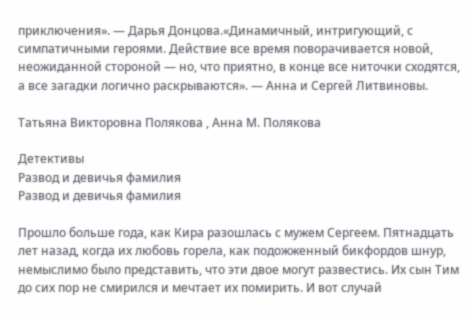приключения». — Дарья Донцова.«Динамичный, интригующий, с симпатичными героями. Действие все время поворачивается новой, неожиданной стороной — но, что приятно, в конце все ниточки сходятся, а все загадки логично раскрываются». — Анна и Сергей Литвиновы.

Татьяна Викторовна Полякова , Анна М. Полякова

Детективы
Развод и девичья фамилия
Развод и девичья фамилия

Прошло больше года, как Кира разошлась с мужем Сергеем. Пятнадцать лет назад, когда их любовь горела, как подожженный бикфордов шнур, немыслимо было представить, что эти двое могут развестись. Их сын Тим до сих пор не смирился и мечтает их помирить. И вот случай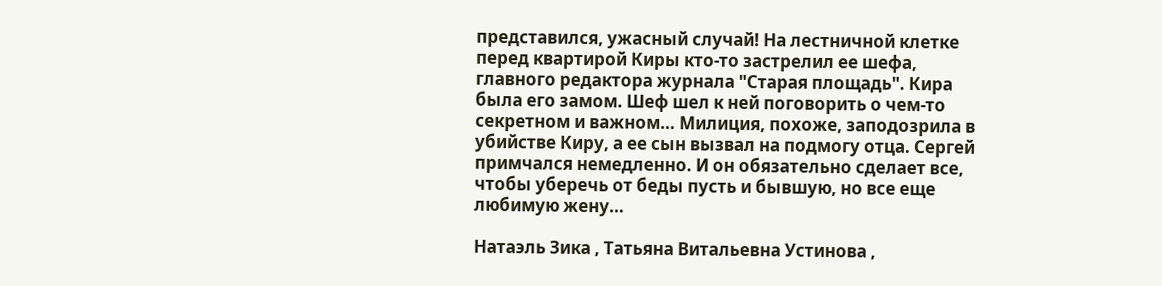представился, ужасный случай! На лестничной клетке перед квартирой Киры кто-то застрелил ее шефа, главного редактора журнала "Старая площадь". Кира была его замом. Шеф шел к ней поговорить о чем-то секретном и важном… Милиция, похоже, заподозрила в убийстве Киру, а ее сын вызвал на подмогу отца. Сергей примчался немедленно. И он обязательно сделает все, чтобы уберечь от беды пусть и бывшую, но все еще любимую жену…

Натаэль Зика , Татьяна Витальевна Устинова ,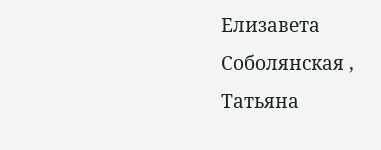Елизавета Соболянская , Татьяна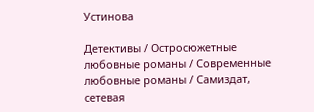Устинова

Детективы / Остросюжетные любовные романы / Современные любовные романы / Самиздат, сетевая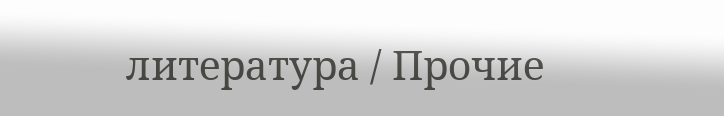литература / Прочие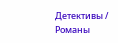Детективы / Романы